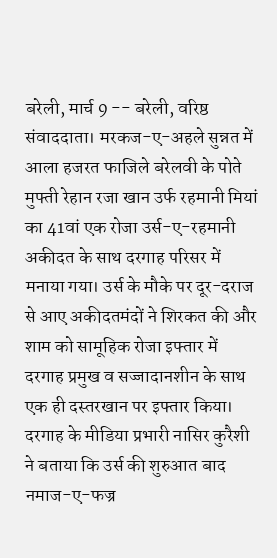बरेली, मार्च 9 -- बरेली, वरिष्ठ संवाददाता। मरकज-ए-अहले सुन्नत में आला हजरत फाजिले बरेलवी के पोते मुफ्ती रेहान रजा खान उर्फ रहमानी मियां का 41वां एक रोजा उर्स-ए-रहमानी अकीदत के साथ दरगाह परिसर में मनाया गया। उर्स के मौके पर दूर-दराज से आए अकीदतमंदों ने शिरकत की और शाम को सामूहिक रोजा इफ्तार में दरगाह प्रमुख व सज्जादानशीन के साथ एक ही दस्तरखान पर इफ्तार किया। दरगाह के मीडिया प्रभारी नासिर कुरैशी ने बताया कि उर्स की शुरुआत बाद नमाज-ए-फज्र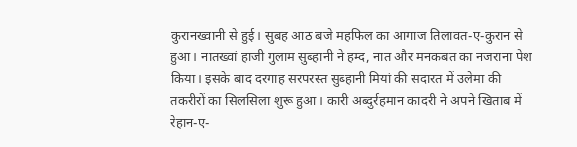कुरानख्वानी से हुई। सुबह आठ बजे महफिल का आगाज तिलावत-ए-कुरान से हुआ। नातख्वां हाजी गुलाम सुब्हानी ने हम्द, नात और मनकबत का नजराना पेश किया। इसके बाद दरगाह सरपरस्त सुब्हानी मियां की सदारत में उलेमा की तकरीरों का सिलसिला शुरू हुआ। कारी अब्दुर्रहमान कादरी ने अपने खिताब में रेहान-ए-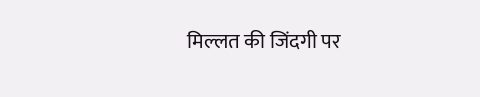मिल्लत की जिंदगी पर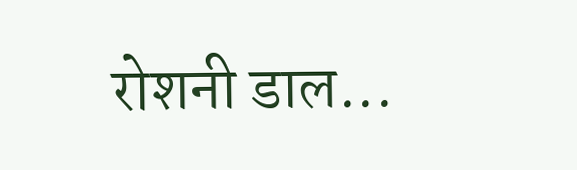रोशनी डाल...